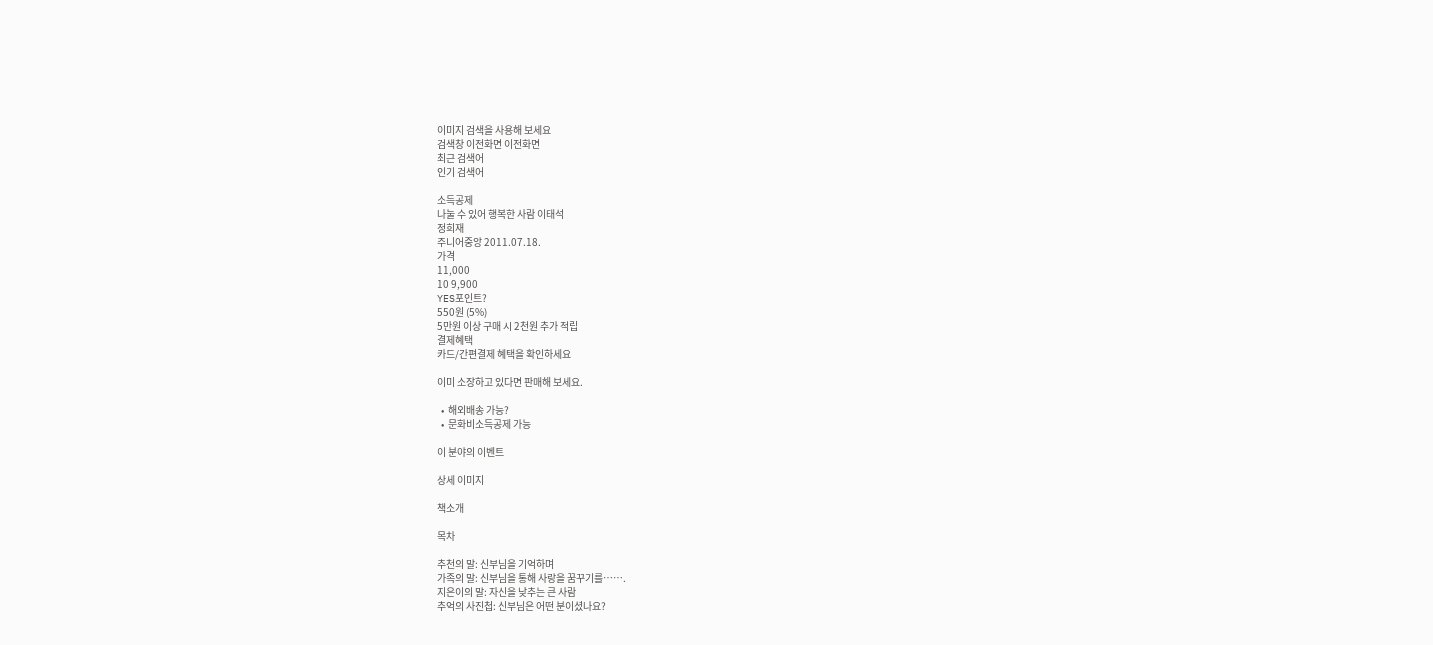이미지 검색을 사용해 보세요
검색창 이전화면 이전화면
최근 검색어
인기 검색어

소득공제
나눌 수 있어 행복한 사람 이태석
정희재
주니어중앙 2011.07.18.
가격
11,000
10 9,900
YES포인트?
550원 (5%)
5만원 이상 구매 시 2천원 추가 적립
결제혜택
카드/간편결제 혜택을 확인하세요

이미 소장하고 있다면 판매해 보세요.

  •  해외배송 가능?
  •  문화비소득공제 가능

이 분야의 이벤트

상세 이미지

책소개

목차

추천의 말: 신부님을 기억하며
가족의 말: 신부님을 통해 사랑을 꿈꾸기를…….
지은이의 말: 자신을 낮추는 큰 사람
추억의 사진첩: 신부님은 어떤 분이셨나요?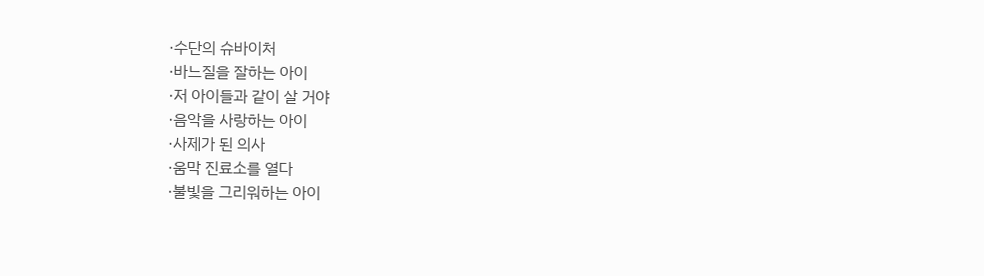·수단의 슈바이처
·바느질을 잘하는 아이
·저 아이들과 같이 살 거야
·음악을 사랑하는 아이
·사제가 된 의사
·움막 진료소를 열다
·불빛을 그리워하는 아이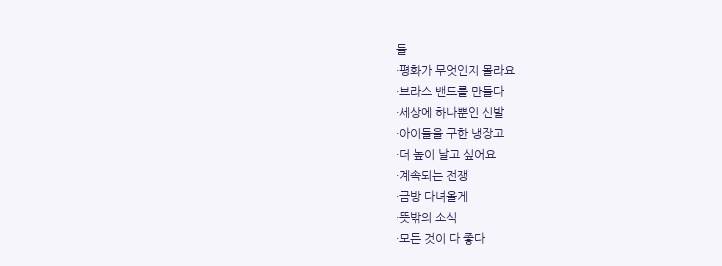들
·평화가 무엇인지 몰라요
·브라스 밴드를 만들다
·세상에 하나뿐인 신발
·아이들을 구한 냉장고
·더 높이 날고 싶어요
·계속되는 전쟁
·금방 다녀올게
·뜻밖의 소식
·모든 것이 다 좋다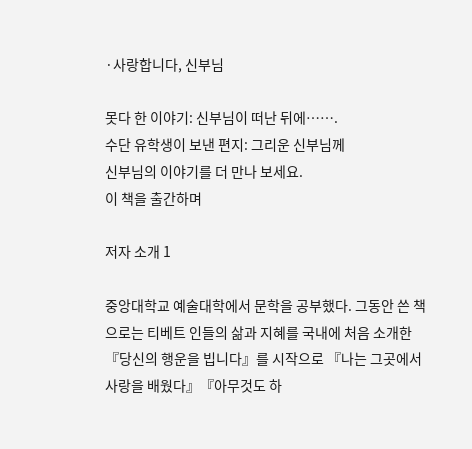·사랑합니다, 신부님

못다 한 이야기: 신부님이 떠난 뒤에…….
수단 유학생이 보낸 편지: 그리운 신부님께
신부님의 이야기를 더 만나 보세요.
이 책을 출간하며

저자 소개 1

중앙대학교 예술대학에서 문학을 공부했다. 그동안 쓴 책으로는 티베트 인들의 삶과 지혜를 국내에 처음 소개한 『당신의 행운을 빕니다』를 시작으로 『나는 그곳에서 사랑을 배웠다』『아무것도 하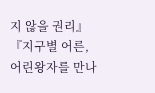지 않을 권리』『지구별 어른, 어린왕자를 만나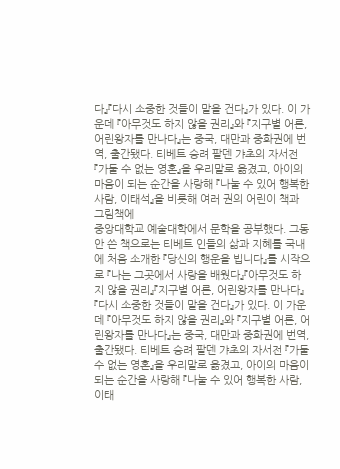다』『다시 소중한 것들이 말을 건다』가 있다. 이 가운데 『아무것도 하지 않을 권리』와 『지구별 어른, 어린왕자를 만나다』는 중국, 대만과 중화권에 번역, 출간됐다. 티베트 승려 팔덴 갸초의 자서전 『가둘 수 없는 영혼』을 우리말로 옮겼고, 아이의 마음이 되는 순간을 사랑해 『나눌 수 있어 행복한 사람, 이태석』을 비롯해 여러 권의 어린이 책과 그림책에
중앙대학교 예술대학에서 문학을 공부했다. 그동안 쓴 책으로는 티베트 인들의 삶과 지혜를 국내에 처음 소개한 『당신의 행운을 빕니다』를 시작으로 『나는 그곳에서 사랑을 배웠다』『아무것도 하지 않을 권리』『지구별 어른, 어린왕자를 만나다』『다시 소중한 것들이 말을 건다』가 있다. 이 가운데 『아무것도 하지 않을 권리』와 『지구별 어른, 어린왕자를 만나다』는 중국, 대만과 중화권에 번역, 출간됐다. 티베트 승려 팔덴 갸초의 자서전 『가둘 수 없는 영혼』을 우리말로 옮겼고, 아이의 마음이 되는 순간을 사랑해 『나눌 수 있어 행복한 사람, 이태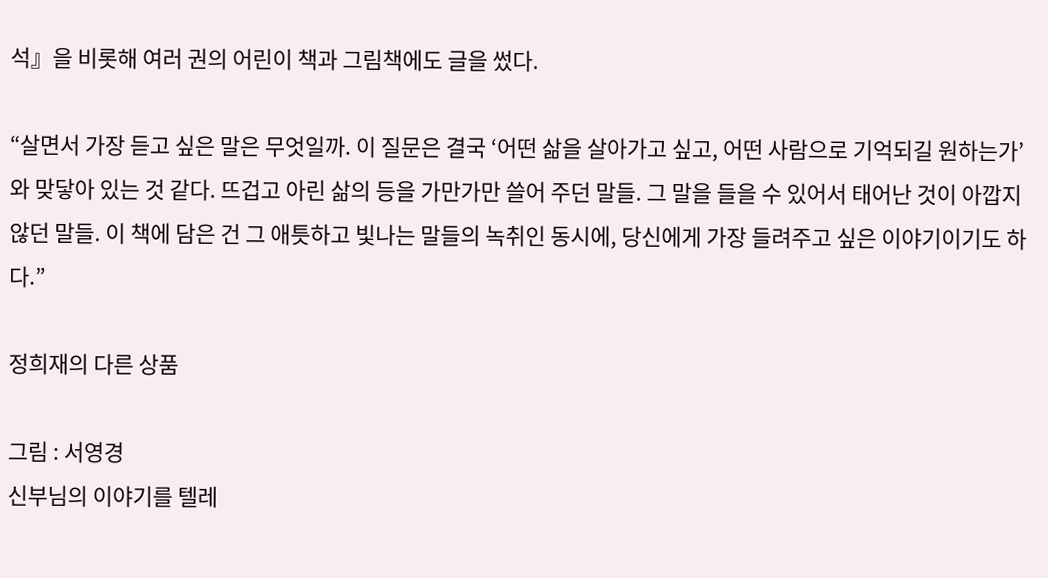석』을 비롯해 여러 권의 어린이 책과 그림책에도 글을 썼다.

“살면서 가장 듣고 싶은 말은 무엇일까. 이 질문은 결국 ‘어떤 삶을 살아가고 싶고, 어떤 사람으로 기억되길 원하는가’와 맞닿아 있는 것 같다. 뜨겁고 아린 삶의 등을 가만가만 쓸어 주던 말들. 그 말을 들을 수 있어서 태어난 것이 아깝지 않던 말들. 이 책에 담은 건 그 애틋하고 빛나는 말들의 녹취인 동시에, 당신에게 가장 들려주고 싶은 이야기이기도 하다.”

정희재의 다른 상품

그림 : 서영경
신부님의 이야기를 텔레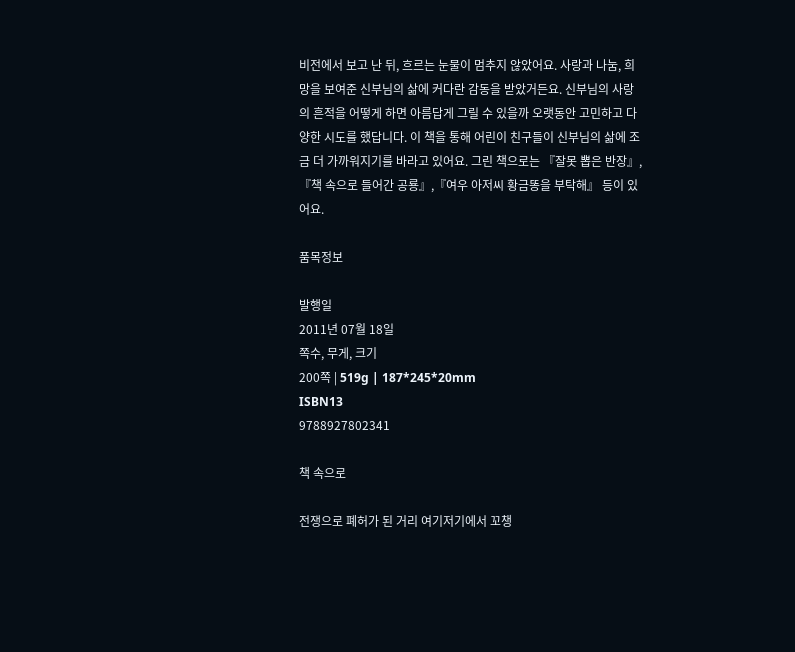비전에서 보고 난 뒤, 흐르는 눈물이 멈추지 않았어요. 사랑과 나눔, 희망을 보여준 신부님의 삶에 커다란 감동을 받았거든요. 신부님의 사랑의 흔적을 어떻게 하면 아름답게 그릴 수 있을까 오랫동안 고민하고 다양한 시도를 했답니다. 이 책을 통해 어린이 친구들이 신부님의 삶에 조금 더 가까워지기를 바라고 있어요. 그린 책으로는 『잘못 뽑은 반장』,『책 속으로 들어간 공룡』,『여우 아저씨 황금똥을 부탁해』 등이 있어요.

품목정보

발행일
2011년 07월 18일
쪽수, 무게, 크기
200쪽 | 519g | 187*245*20mm
ISBN13
9788927802341

책 속으로

전쟁으로 폐허가 된 거리 여기저기에서 꼬챙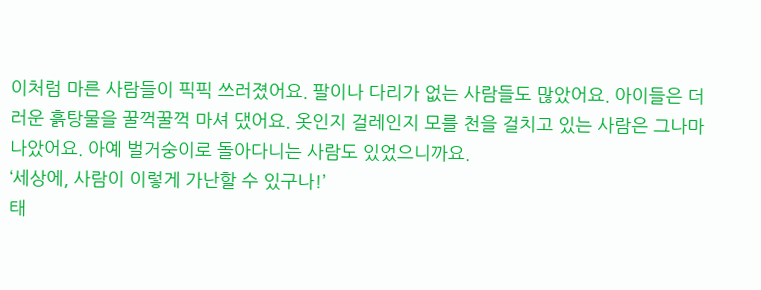이처럼 마른 사람들이 픽픽 쓰러졌어요. 팔이나 다리가 없는 사람들도 많았어요. 아이들은 더러운 흙탕물을 꿀꺽꿀꺽 마셔 댔어요. 옷인지 걸레인지 모를 천을 걸치고 있는 사람은 그나마 나았어요. 아예 벌거숭이로 돌아다니는 사람도 있었으니까요.
‘세상에, 사람이 이렇게 가난할 수 있구나!’
태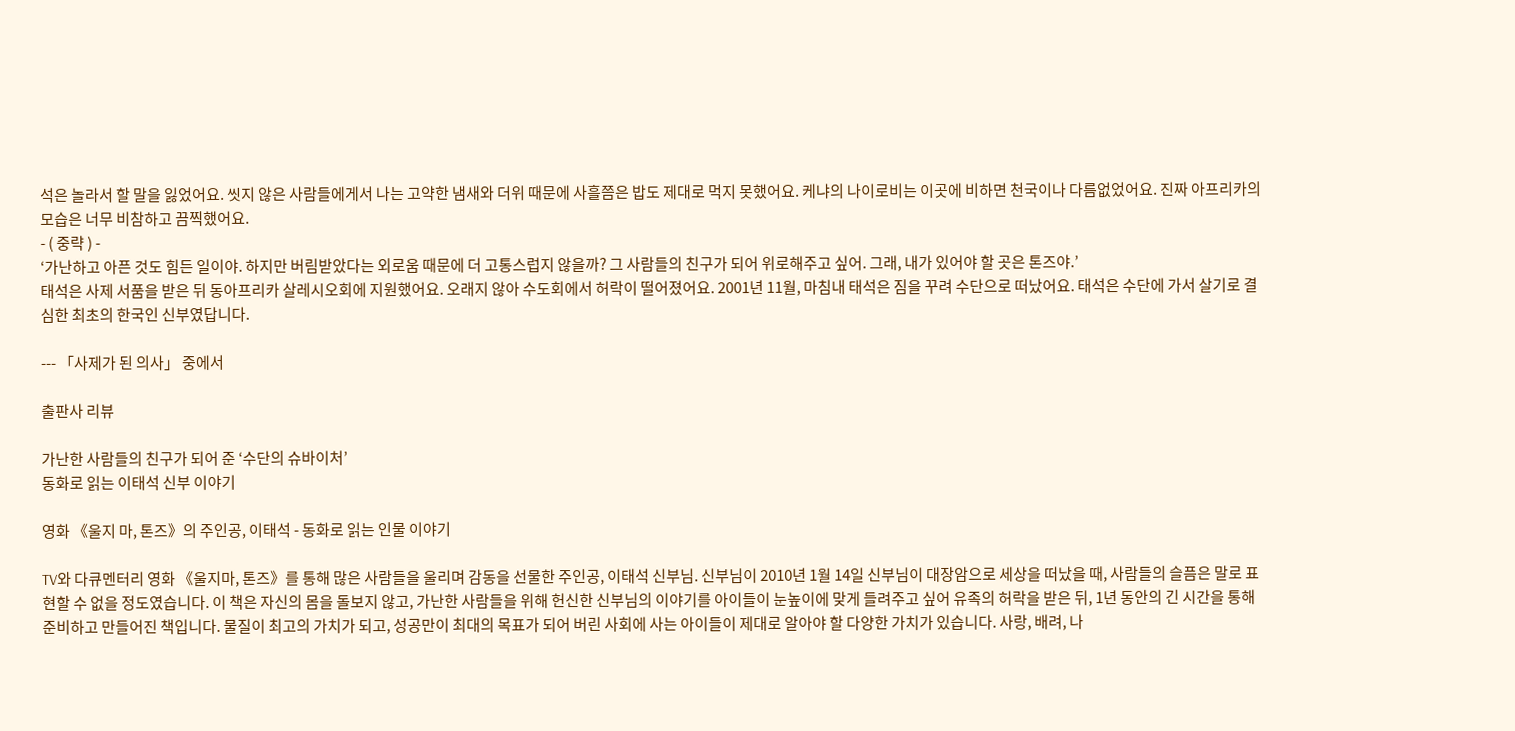석은 놀라서 할 말을 잃었어요. 씻지 않은 사람들에게서 나는 고약한 냄새와 더위 때문에 사흘쯤은 밥도 제대로 먹지 못했어요. 케냐의 나이로비는 이곳에 비하면 천국이나 다름없었어요. 진짜 아프리카의 모습은 너무 비참하고 끔찍했어요.
- ( 중략 ) -
‘가난하고 아픈 것도 힘든 일이야. 하지만 버림받았다는 외로움 때문에 더 고통스럽지 않을까? 그 사람들의 친구가 되어 위로해주고 싶어. 그래, 내가 있어야 할 곳은 톤즈야.’
태석은 사제 서품을 받은 뒤 동아프리카 살레시오회에 지원했어요. 오래지 않아 수도회에서 허락이 떨어졌어요. 2001년 11월, 마침내 태석은 짐을 꾸려 수단으로 떠났어요. 태석은 수단에 가서 살기로 결심한 최초의 한국인 신부였답니다.

--- 「사제가 된 의사」 중에서

출판사 리뷰

가난한 사람들의 친구가 되어 준 ‘수단의 슈바이처’
동화로 읽는 이태석 신부 이야기

영화 《울지 마, 톤즈》의 주인공, 이태석 - 동화로 읽는 인물 이야기

TV와 다큐멘터리 영화 《울지마, 톤즈》를 통해 많은 사람들을 울리며 감동을 선물한 주인공, 이태석 신부님. 신부님이 2010년 1월 14일 신부님이 대장암으로 세상을 떠났을 때, 사람들의 슬픔은 말로 표현할 수 없을 정도였습니다. 이 책은 자신의 몸을 돌보지 않고, 가난한 사람들을 위해 헌신한 신부님의 이야기를 아이들이 눈높이에 맞게 들려주고 싶어 유족의 허락을 받은 뒤, 1년 동안의 긴 시간을 통해 준비하고 만들어진 책입니다. 물질이 최고의 가치가 되고, 성공만이 최대의 목표가 되어 버린 사회에 사는 아이들이 제대로 알아야 할 다양한 가치가 있습니다. 사랑, 배려, 나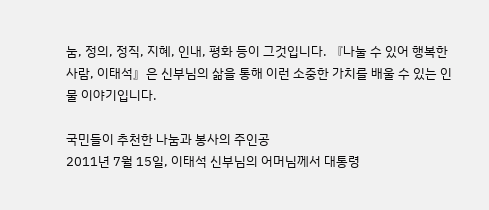눔, 정의, 정직, 지혜, 인내, 평화 등이 그것입니다. 『나눌 수 있어 행복한 사람, 이태석』은 신부님의 삶을 통해 이런 소중한 가치를 배울 수 있는 인물 이야기입니다.

국민들이 추천한 나눔과 봉사의 주인공
2011년 7월 15일, 이태석 신부님의 어머님께서 대통령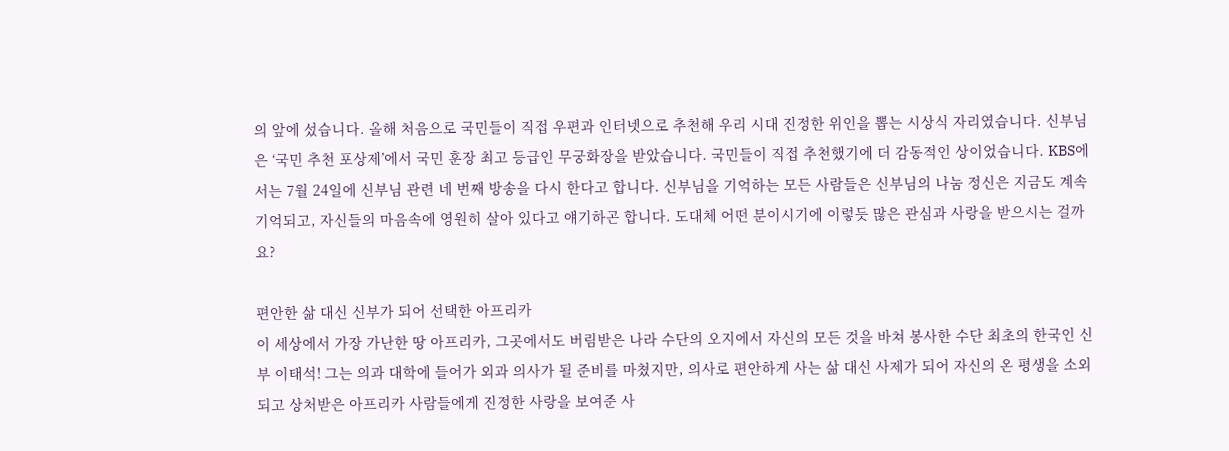의 앞에 섰습니다. 올해 처음으로 국민들이 직접 우편과 인터넷으로 추천해 우리 시대 진정한 위인을 뽑는 시상식 자리였습니다. 신부님은 ‘국민 추천 포상제’에서 국민 훈장 최고 등급인 무궁화장을 받았습니다. 국민들이 직접 추천했기에 더 감동적인 상이었습니다. KBS에서는 7월 24일에 신부님 관련 네 번째 방송을 다시 한다고 합니다. 신부님을 기억하는 모든 사람들은 신부님의 나눔 정신은 지금도 계속 기억되고, 자신들의 마음속에 영원히 살아 있다고 얘기하곤 합니다. 도대체 어떤 분이시기에 이렇듯 많은 관심과 사랑을 받으시는 걸까요?

편안한 삶 대신 신부가 되어 선택한 아프리카
이 세상에서 가장 가난한 땅 아프리카, 그곳에서도 버림받은 나라 수단의 오지에서 자신의 모든 것을 바쳐 봉사한 수단 최초의 한국인 신부 이태석! 그는 의과 대학에 들어가 외과 의사가 될 준비를 마쳤지만, 의사로 편안하게 사는 삶 대신 사제가 되어 자신의 온 평생을 소외되고 상처받은 아프리카 사람들에게 진정한 사랑을 보여준 사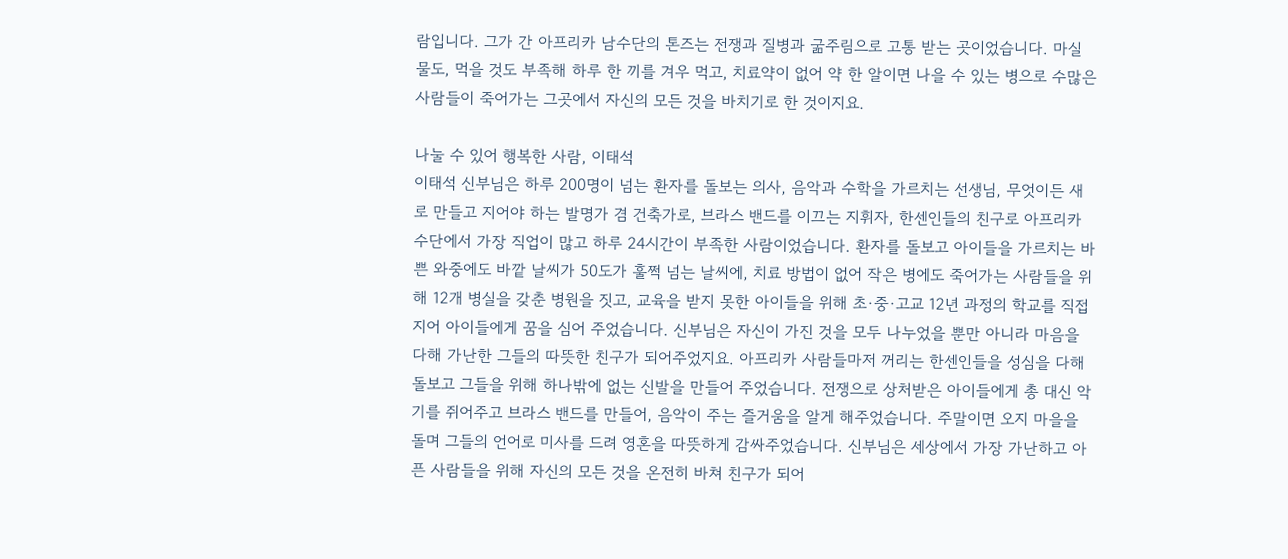람입니다. 그가 간 아프리카 남수단의 톤즈는 전쟁과 질병과 굶주림으로 고통 받는 곳이었습니다. 마실 물도, 먹을 것도 부족해 하루 한 끼를 겨우 먹고, 치료약이 없어 약 한 알이면 나을 수 있는 병으로 수많은 사람들이 죽어가는 그곳에서 자신의 모든 것을 바치기로 한 것이지요.

나눌 수 있어 행복한 사람, 이태석
이태석 신부님은 하루 200명이 넘는 환자를 돌보는 의사, 음악과 수학을 가르치는 선생님, 무엇이든 새로 만들고 지어야 하는 발명가 겸 건축가로, 브라스 밴드를 이끄는 지휘자, 한센인들의 친구로 아프리카 수단에서 가장 직업이 많고 하루 24시간이 부족한 사람이었습니다. 환자를 돌보고 아이들을 가르치는 바쁜 와중에도 바깥 날씨가 50도가 훌쩍 넘는 날씨에, 치료 방법이 없어 작은 병에도 죽어가는 사람들을 위해 12개 병실을 갖춘 병원을 짓고, 교육을 받지 못한 아이들을 위해 초·중·고교 12년 과정의 학교를 직접 지어 아이들에게 꿈을 심어 주었습니다. 신부님은 자신이 가진 것을 모두 나누었을 뿐만 아니라 마음을 다해 가난한 그들의 따뜻한 친구가 되어주었지요. 아프리카 사람들마저 꺼리는 한센인들을 성심을 다해 돌보고 그들을 위해 하나밖에 없는 신발을 만들어 주었습니다. 전쟁으로 상처받은 아이들에게 총 대신 악기를 쥐어주고 브라스 밴드를 만들어, 음악이 주는 즐거움을 알게 해주었습니다. 주말이면 오지 마을을 돌며 그들의 언어로 미사를 드려 영혼을 따뜻하게 감싸주었습니다. 신부님은 세상에서 가장 가난하고 아픈 사람들을 위해 자신의 모든 것을 온전히 바쳐 친구가 되어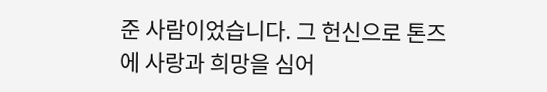준 사람이었습니다. 그 헌신으로 톤즈에 사랑과 희망을 심어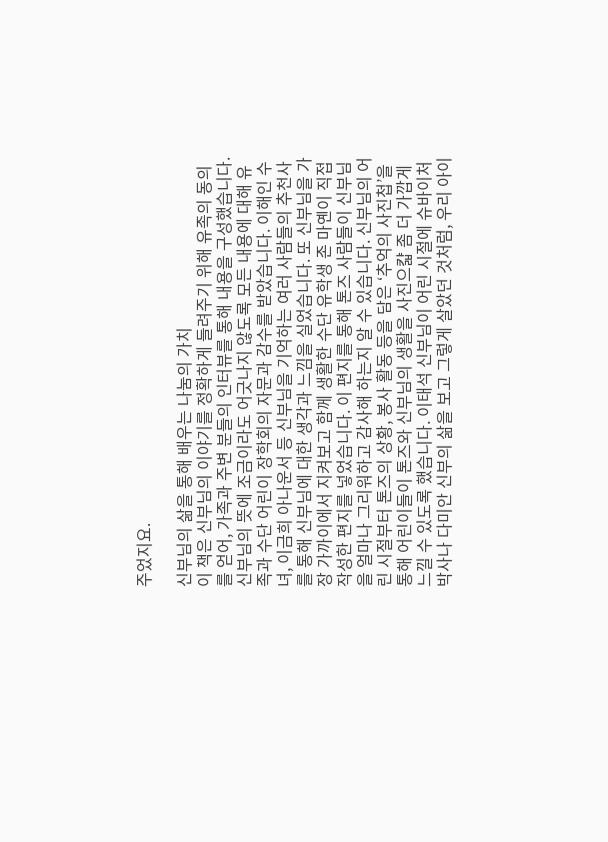주었지요.

신부님의 삶을 통해 배우는 나눔의 가치
이 책은 신부님의 이야기를 정확하게 들려주기 위해 유족의 동의를 얻어, 가족과 주변 분들의 인터뷰를 통해 내용을 구성했습니다. 신부님의 뜻에 조금이라도 어긋나지 않도록 모든 내용에 대해 유족과 수단 어린이 장학회의 자문과 감수를 받았습니다. 이해인 수녀, 이금희 아나운서 등 신부님을 기억하는 여러 사람들의 추천사를 통해 신부님에 대한 생각과 느낌을 실었습니다. 또 신부님을 가장 가까이에서 지켜보고 함께 생활한 수단 유학생 존 마옌이 직접 작성한 편지를 넣었습니다. 이 편지를 통해 톤즈 사람들이 신부님을 얼마나 그리워하고 감사해 하는지 알 수 있습니다. 신부님의 어린 시절부터 톤즈의 상황, 봉사 활동 등을 담은 ‘추억의 사진첩’을 통해 어린이들이 톤즈와 신부님의 생활을 사진으캷 좀 더 가깝게 느낄 수 있도록 했습니다. 이태석 신부님이 어린 시절에 슈바이처 박사나 다미안 신부의 삶을 보고 그렇게 살았던 것처럼, 우리 아이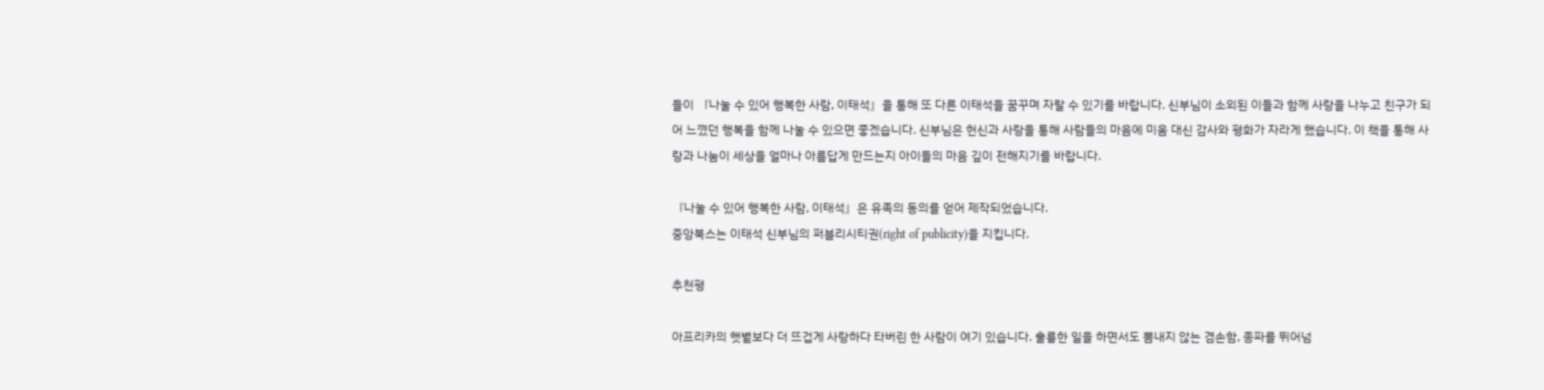들이 『나눌 수 있어 행복한 사람, 이태석』을 통해 또 다른 이태석을 꿈꾸며 자랄 수 있기를 바랍니다. 신부님이 소외된 이들과 함께 사랑을 나누고 친구가 되어 느꼈던 행복을 함께 나눌 수 있으면 좋겠습니다. 신부님은 헌신과 사랑을 통해 사람들의 마음에 미움 대신 감사와 평화가 자라게 했습니다. 이 책을 통해 사랑과 나눔이 세상을 얼마나 아름답게 만드는지 아이들의 마음 깊이 전해지기를 바랍니다.

『나눌 수 있어 행복한 사람, 이태석』은 유족의 동의를 얻어 제작되었습니다.
중앙북스는 이태석 신부님의 퍼블리시티권(right of publicity)을 지킵니다.

추천평

아프리카의 햇볕보다 더 뜨겁게 사랑하다 타버린 한 사람이 여기 있습니다. 훌륭한 일을 하면서도 뽐내지 않는 겸손함, 종파를 뛰어넘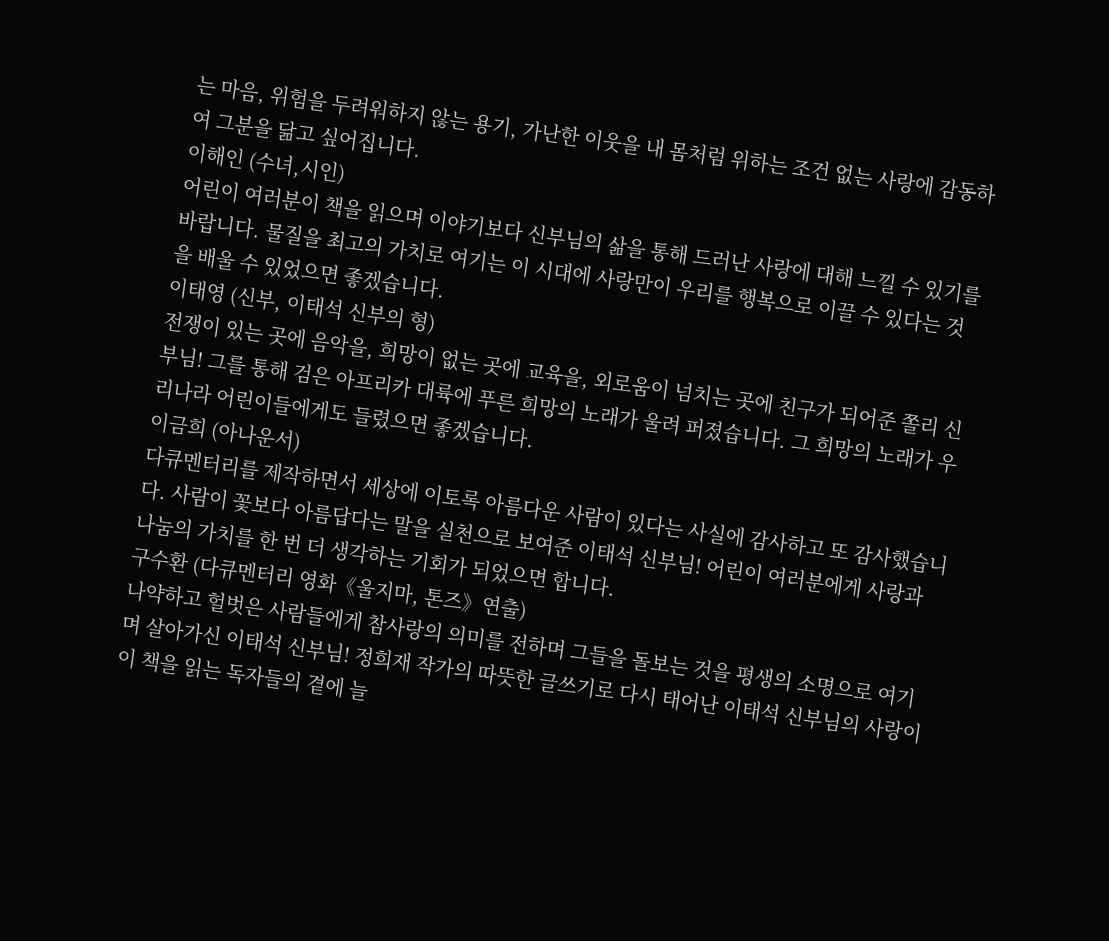는 마음, 위험을 두려워하지 않는 용기, 가난한 이웃을 내 몸처럼 위하는 조건 없는 사랑에 감동하여 그분을 닮고 싶어집니다.
이해인 (수녀,시인)
어린이 여러분이 책을 읽으며 이야기보다 신부님의 삶을 통해 드러난 사랑에 대해 느낄 수 있기를 바랍니다. 물질을 최고의 가치로 여기는 이 시대에 사랑만이 우리를 행복으로 이끌 수 있다는 것을 배울 수 있었으면 좋겠습니다.
이태영 (신부, 이태석 신부의 형)
전쟁이 있는 곳에 음악을, 희망이 없는 곳에 교육을, 외로움이 넘치는 곳에 친구가 되어준 쫄리 신부님! 그를 통해 검은 아프리카 대륙에 푸른 희망의 노래가 울려 퍼졌습니다. 그 희망의 노래가 우리나라 어린이들에게도 들렸으면 좋겠습니다.
이금희 (아나운서)
다큐멘터리를 제작하면서 세상에 이토록 아름다운 사람이 있다는 사실에 감사하고 또 감사했습니다. 사람이 꽃보다 아름답다는 말을 실천으로 보여준 이태석 신부님! 어린이 여러분에게 사랑과 나눔의 가치를 한 번 더 생각하는 기회가 되었으면 합니다.
구수환 (다큐멘터리 영화《울지마, 톤즈》연출)
나약하고 헐벗은 사람들에게 참사랑의 의미를 전하며 그들을 돌보는 것을 평생의 소명으로 여기며 살아가신 이태석 신부님! 정희재 작가의 따뜻한 글쓰기로 다시 태어난 이태석 신부님의 사랑이 이 책을 읽는 독자들의 곁에 늘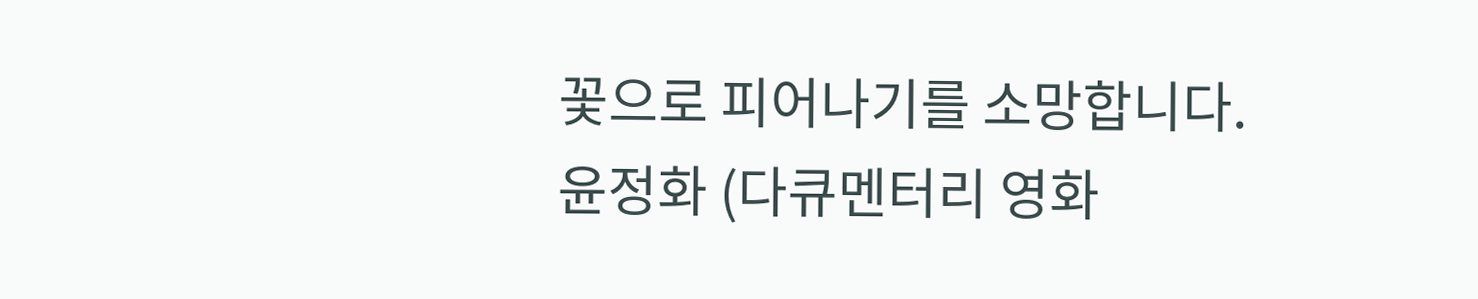꽃으로 피어나기를 소망합니다.
윤정화 (다큐멘터리 영화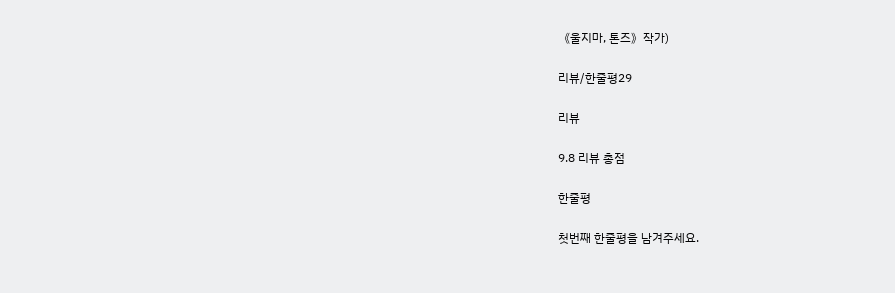《울지마, 톤즈》작가)

리뷰/한줄평29

리뷰

9.8 리뷰 총점

한줄평

첫번째 한줄평을 남겨주세요.